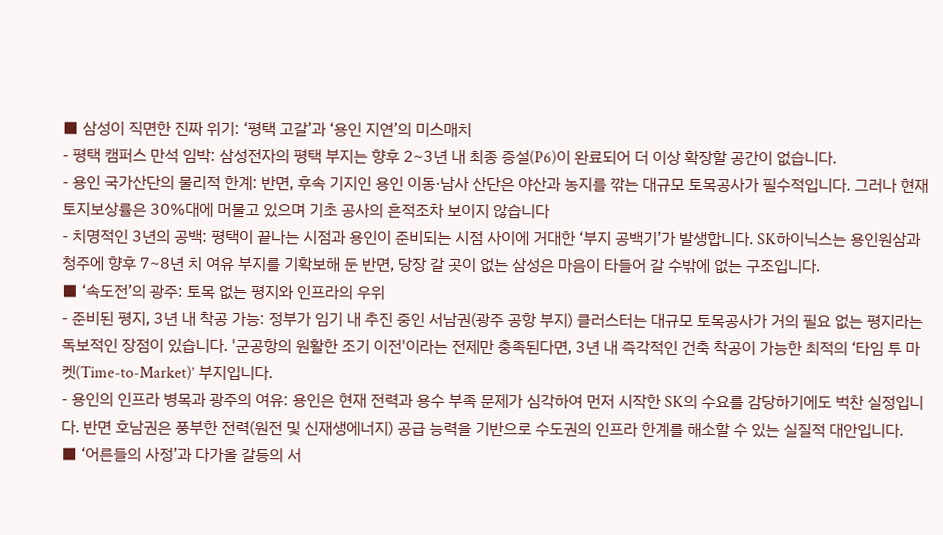■ 삼성이 직면한 진짜 위기: ‘평택 고갈’과 ‘용인 지연’의 미스매치
- 평택 캠퍼스 만석 임박: 삼성전자의 평택 부지는 향후 2~3년 내 최종 증설(P6)이 완료되어 더 이상 확장할 공간이 없습니다.
- 용인 국가산단의 물리적 한계: 반면, 후속 기지인 용인 이동·남사 산단은 야산과 농지를 깎는 대규모 토목공사가 필수적입니다. 그러나 현재 토지보상률은 30%대에 머물고 있으며 기초 공사의 흔적조차 보이지 않습니다
- 치명적인 3년의 공백: 평택이 끝나는 시점과 용인이 준비되는 시점 사이에 거대한 ‘부지 공백기’가 발생합니다. SK하이닉스는 용인원삼과 청주에 향후 7~8년 치 여유 부지를 기확보해 둔 반면, 당장 갈 곳이 없는 삼성은 마음이 타들어 갈 수밖에 없는 구조입니다.
■ ‘속도전’의 광주: 토목 없는 평지와 인프라의 우위
- 준비된 평지, 3년 내 착공 가능: 정부가 임기 내 추진 중인 서남권(광주 공항 부지) 클러스터는 대규모 토목공사가 거의 필요 없는 평지라는 독보적인 장점이 있습니다. '군공항의 원활한 조기 이전'이라는 전제만 충족된다면, 3년 내 즉각적인 건축 착공이 가능한 최적의 ‘타임 투 마켓(Time-to-Market)’ 부지입니다.
- 용인의 인프라 병목과 광주의 여유: 용인은 현재 전력과 용수 부족 문제가 심각하여 먼저 시작한 SK의 수요를 감당하기에도 벅찬 실정입니다. 반면 호남권은 풍부한 전력(원전 및 신재생에너지) 공급 능력을 기반으로 수도권의 인프라 한계를 해소할 수 있는 실질적 대안입니다.
■ ‘어른들의 사정’과 다가올 갈등의 서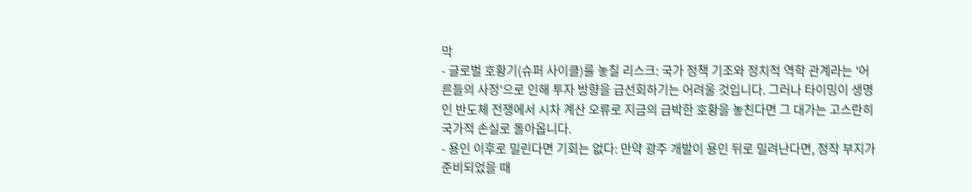막
- 글로벌 호황기(슈퍼 사이클)를 놓칠 리스크: 국가 정책 기조와 정치적 역학 관계라는 '어른들의 사정'으로 인해 투자 방향을 급선회하기는 어려울 것입니다. 그러나 타이밍이 생명인 반도체 전쟁에서 시차 계산 오류로 지금의 급박한 호황을 놓친다면 그 대가는 고스란히 국가적 손실로 돌아옵니다.
- 용인 이후로 밀린다면 기회는 없다: 만약 광주 개발이 용인 뒤로 밀려난다면, 정작 부지가 준비되었을 때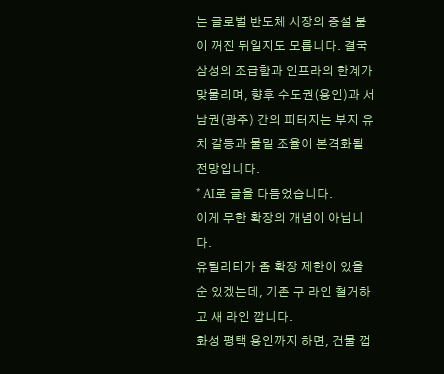는 글로벌 반도체 시장의 증설 붐이 꺼진 뒤일지도 모릅니다. 결국 삼성의 조급함과 인프라의 한계가 맞물리며, 향후 수도권(용인)과 서남권(광주) 간의 피터지는 부지 유치 갈등과 물밑 조율이 본격화될 전망입니다.
* AI로 글을 다듬었습니다.
이게 무한 확장의 개념이 아닙니다.
유틸리티가 좀 확장 제한이 있을 순 있겠는데, 기존 구 라인 철거하고 새 라인 깝니다.
화성 평택 용인까지 하면, 건물 껍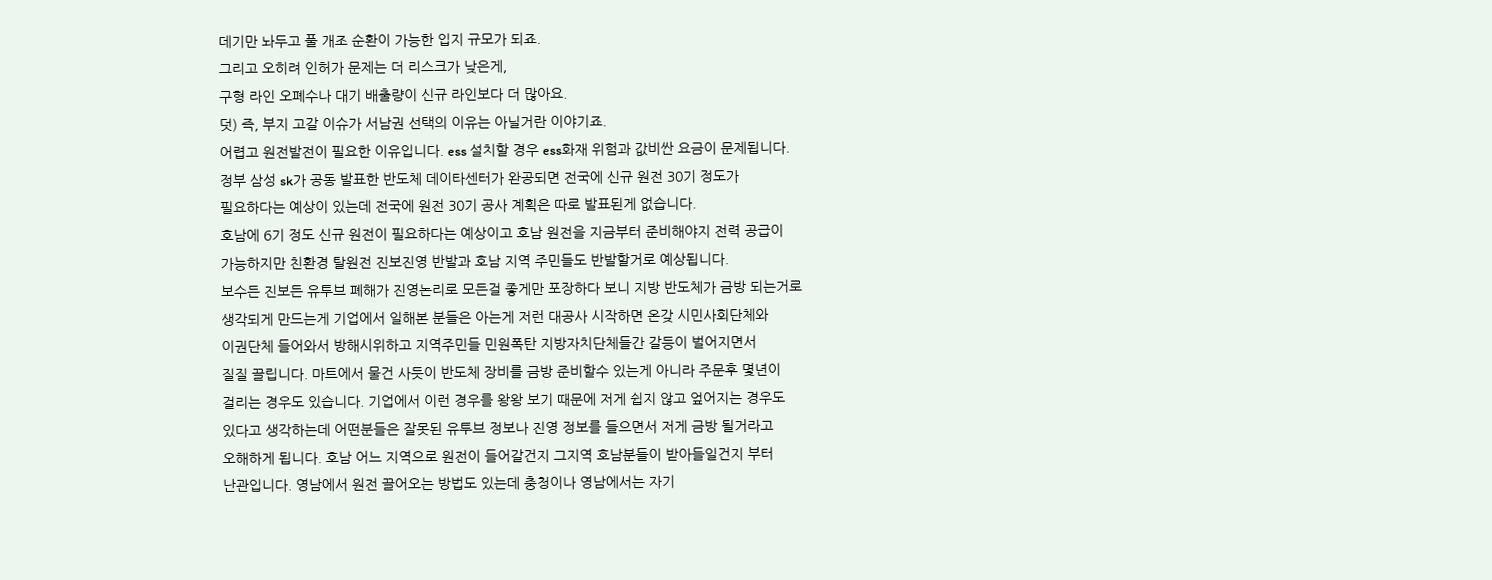데기만 놔두고 풀 개조 순환이 가능한 입지 규모가 되죠.
그리고 오히려 인허가 문제는 더 리스크가 낮은게,
구형 라인 오폐수나 대기 배출량이 신규 라인보다 더 많아요.
덧) 즉, 부지 고갈 이슈가 서남권 선택의 이유는 아닐거란 이야기죠.
어렵고 원전발전이 필요한 이유입니다. ess 설치할 경우 ess화재 위험과 값비싼 요금이 문제됩니다.
정부 삼성 sk가 공동 발표한 반도체 데이타센터가 완공되면 전국에 신규 원전 30기 정도가
필요하다는 예상이 있는데 전국에 원전 30기 공사 계획은 따로 발표된게 없습니다.
호남에 6기 정도 신규 원전이 필요하다는 예상이고 호남 원전을 지금부터 준비해야지 전력 공급이
가능하지만 친환경 탈원전 진보진영 반발과 호남 지역 주민들도 반발할거로 예상됩니다.
보수든 진보든 유투브 폐해가 진영논리로 모든걸 좋게만 포장하다 보니 지방 반도체가 금방 되는거로
생각되게 만드는게 기업에서 일해본 분들은 아는게 저런 대공사 시작하면 온갖 시민사회단체와
이권단체 들어와서 방해시위하고 지역주민들 민원폭탄 지방자치단체들간 갈등이 벌어지면서
질질 끌립니다. 마트에서 물건 사듯이 반도체 장비를 금방 준비할수 있는게 아니라 주문후 몇년이
걸리는 경우도 있습니다. 기업에서 이런 경우를 왕왕 보기 때문에 저게 쉽지 않고 엎어지는 경우도
있다고 생각하는데 어떤분들은 잘못된 유투브 정보나 진영 정보를 들으면서 저게 금방 될거라고
오해하게 됩니다. 호남 어느 지역으로 원전이 들어갈건지 그지역 호남분들이 받아들일건지 부터
난관입니다. 영남에서 원전 끌어오는 방법도 있는데 충청이나 영남에서는 자기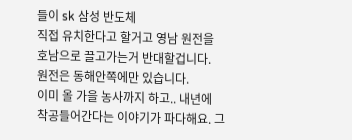들이 sk 삼성 반도체
직접 유치한다고 할거고 영남 원전을 호남으로 끌고가는거 반대할겁니다.
원전은 동해안쪽에만 있습니다.
이미 올 가을 농사까지 하고.. 내년에 착공들어간다는 이야기가 파다해요. 그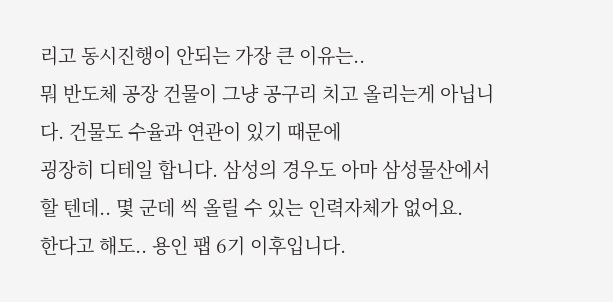리고 동시진행이 안되는 가장 큰 이유는..
뭐 반도체 공장 건물이 그냥 공구리 치고 올리는게 아닙니다. 건물도 수율과 연관이 있기 때문에
굉장히 디테일 합니다. 삼성의 경우도 아마 삼성물산에서 할 텐데.. 몇 군데 씩 올릴 수 있는 인력자체가 없어요.
한다고 해도.. 용인 팹 6기 이후입니다.